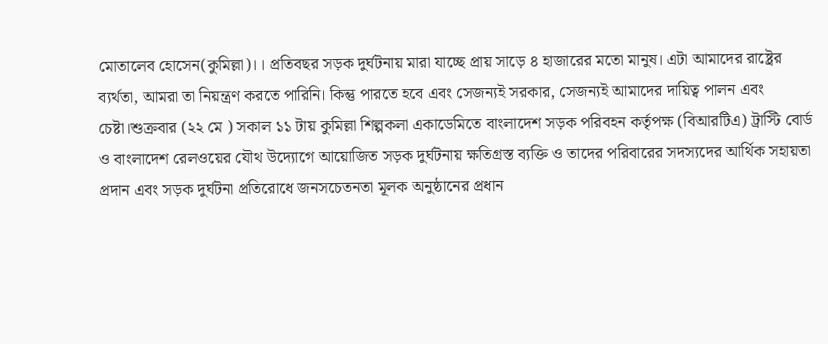মোতালেব হোসেন(কুমিল্লা)।। প্রতিবছর সড়ক দুর্ঘটনায় মারা যাচ্ছে প্রায় সাড়ে ৪ হাজারের মতো মানুষ। এটা আমাদের রাষ্ট্রের ব্যর্থতা, আমরা তা নিয়ন্ত্রণ করতে পারিনি। কিন্তু পারতে হবে এবং সেজন্যই সরকার, সেজন্যই আমাদের দায়িত্ব পালন এবং চেষ্টা।শুক্রবার (২২ মে ) সকাল ১১ টায় কুমিল্লা শিল্পকলা একাডেমিতে বাংলাদেশ সড়ক পরিবহন কর্তৃপক্ষ (বিআরটিএ) ট্রাস্টি বোর্ড ও বাংলাদেশ রেলওয়ের যৌথ উদ্যোগে আয়োজিত সড়ক দুর্ঘটনায় ক্ষতিগ্রস্ত ব্যক্তি ও তাদের পরিবারের সদস্যদের আর্থিক সহায়তা প্রদান এবং সড়ক দুর্ঘটনা প্রতিরোধে জনসচেতনতা মূলক অনুষ্ঠানের প্রধান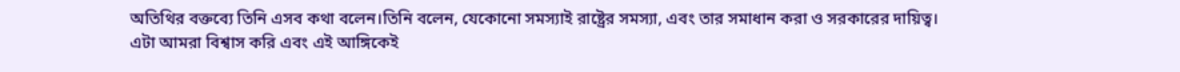অতিথির বক্তব্যে তিনি এসব কথা বলেন।তিনি বলেন, যেকোনো সমস্যাই রাষ্ট্রের সমস্যা, এবং তার সমাধান করা ও সরকারের দায়িত্ব। এটা আমরা বিশ্বাস করি এবং এই আঙ্গিকেই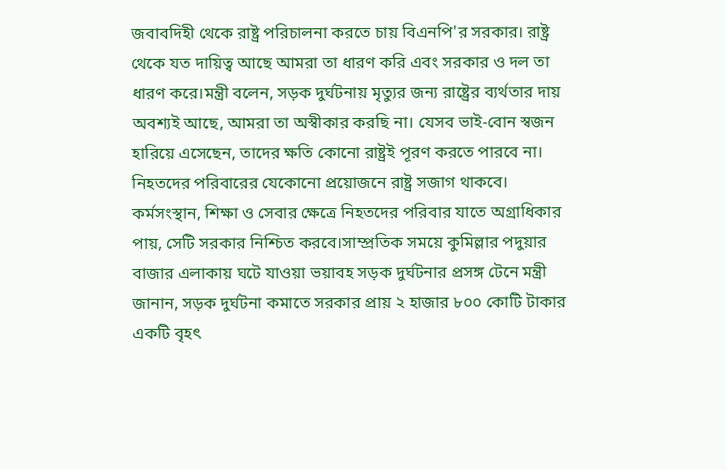জবাবদিহী থেকে রাষ্ট্র পরিচালনা করতে চায় বিএনপি'র সরকার। রাষ্ট্র থেকে যত দায়িত্ব আছে আমরা তা ধারণ করি এবং সরকার ও দল তা ধারণ করে।মন্ত্রী বলেন, সড়ক দুর্ঘটনায় মৃত্যুর জন্য রাষ্ট্রের ব্যর্থতার দায় অবশ্যই আছে, আমরা তা অস্বীকার করছি না। যেসব ভাই-বোন স্বজন হারিয়ে এসেছেন, তাদের ক্ষতি কোনো রাষ্ট্রই পূরণ করতে পারবে না। নিহতদের পরিবারের যেকোনো প্রয়োজনে রাষ্ট্র সজাগ থাকবে। কর্মসংস্থান, শিক্ষা ও সেবার ক্ষেত্রে নিহতদের পরিবার যাতে অগ্রাধিকার পায়, সেটি সরকার নিশ্চিত করবে।সাম্প্রতিক সময়ে কুমিল্লার পদুয়ার বাজার এলাকায় ঘটে যাওয়া ভয়াবহ সড়ক দুর্ঘটনার প্রসঙ্গ টেনে মন্ত্রী জানান, সড়ক দুর্ঘটনা কমাতে সরকার প্রায় ২ হাজার ৮০০ কোটি টাকার একটি বৃহৎ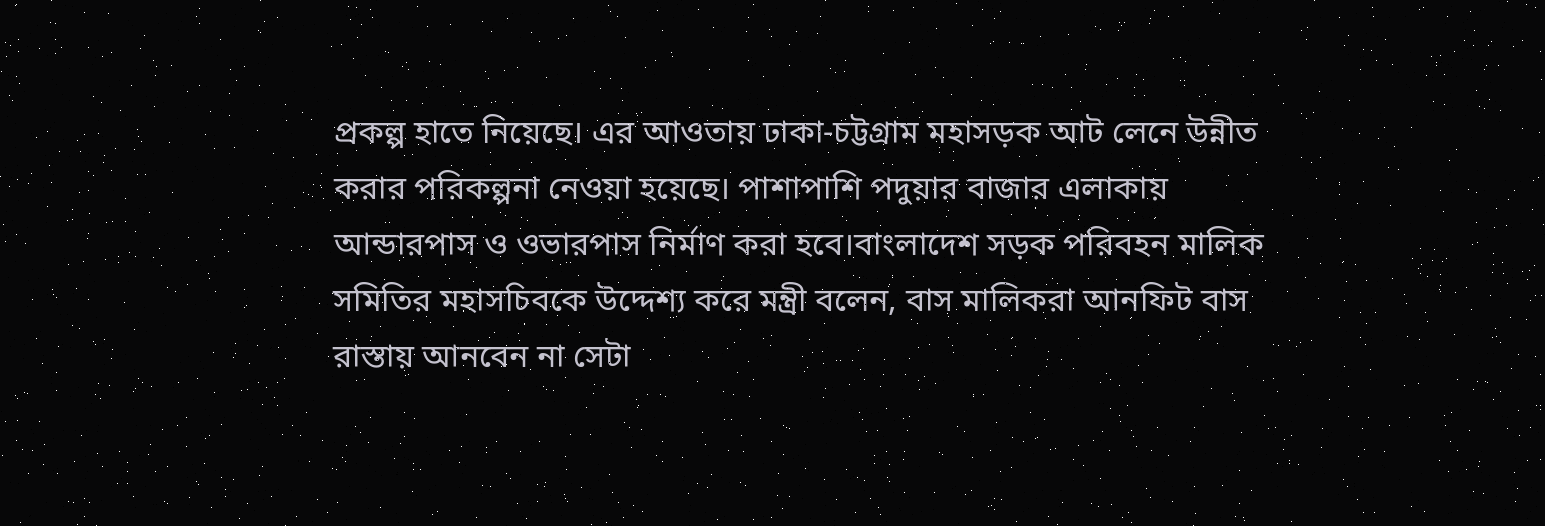প্রকল্প হাতে নিয়েছে। এর আওতায় ঢাকা-চট্টগ্রাম মহাসড়ক আট লেনে উন্নীত করার পরিকল্পনা নেওয়া হয়েছে। পাশাপাশি পদুয়ার বাজার এলাকায় আন্ডারপাস ও ওভারপাস নির্মাণ করা হবে।বাংলাদেশ সড়ক পরিবহন মালিক সমিতির মহাসচিবকে উদ্দেশ্য করে মন্ত্রী বলেন, বাস মালিকরা আনফিট বাস রাস্তায় আনবেন না সেটা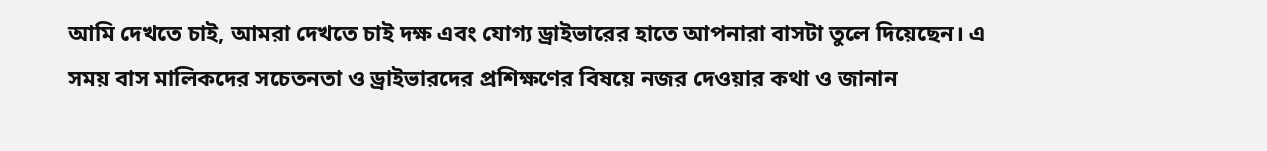আমি দেখতে চাই, আমরা দেখতে চাই দক্ষ এবং যোগ্য ড্রাইভারের হাতে আপনারা বাসটা তুলে দিয়েছেন। এ সময় বাস মালিকদের সচেতনতা ও ড্রাইভারদের প্রশিক্ষণের বিষয়ে নজর দেওয়ার কথা ও জানান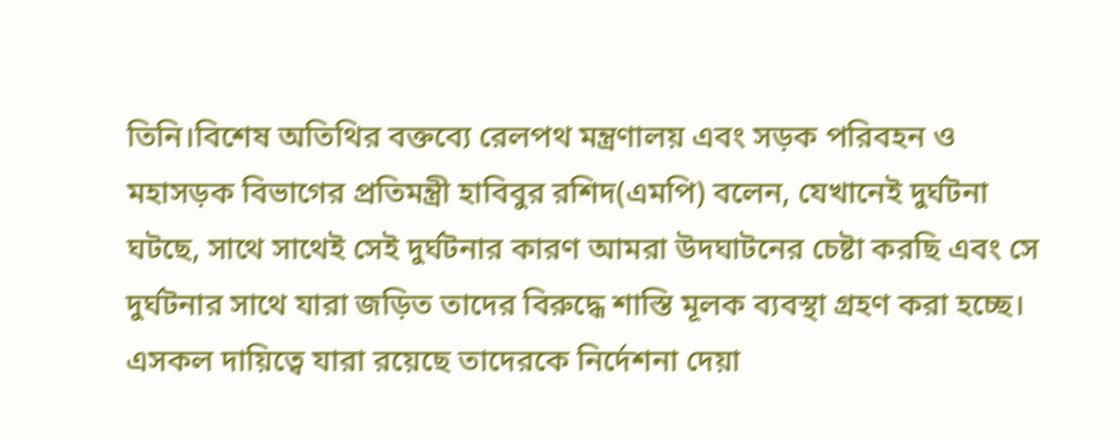তিনি।বিশেষ অতিথির বক্তব্যে রেলপথ মন্ত্রণালয় এবং সড়ক পরিবহন ও মহাসড়ক বিভাগের প্রতিমন্ত্রী হাবিবুর রশিদ(এমপি) বলেন, যেখানেই দুর্ঘটনা ঘটছে, সাথে সাথেই সেই দুর্ঘটনার কারণ আমরা উদঘাটনের চেষ্টা করছি এবং সে দুর্ঘটনার সাথে যারা জড়িত তাদের বিরুদ্ধে শাস্তি মূলক ব্যবস্থা গ্রহণ করা হচ্ছে। এসকল দায়িত্বে যারা রয়েছে তাদেরকে নির্দেশনা দেয়া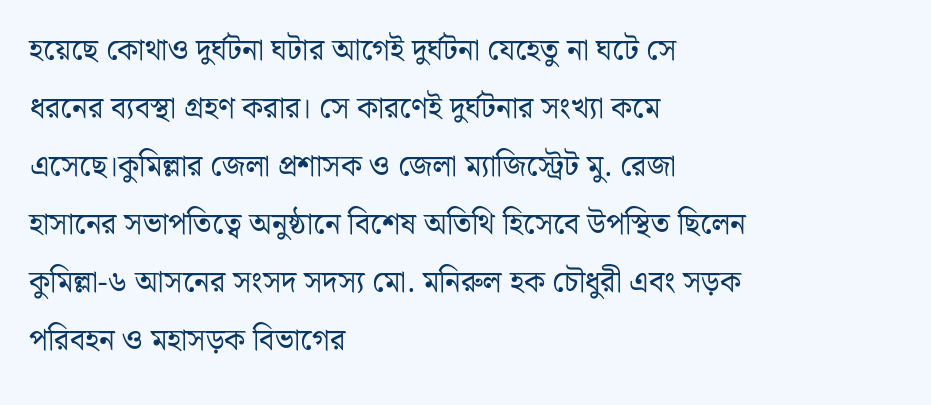হয়েছে কোথাও দুর্ঘটনা ঘটার আগেই দুর্ঘটনা যেহেতু না ঘটে সে ধরনের ব্যবস্থা গ্রহণ করার। সে কারণেই দুর্ঘটনার সংখ্যা কমে এসেছে।কুমিল্লার জেলা প্রশাসক ও জেলা ম্যাজিস্ট্রেট মু. রেজা হাসানের সভাপতিত্বে অনুষ্ঠানে বিশেষ অতিথি হিসেবে উপস্থিত ছিলেন কুমিল্লা-৬ আসনের সংসদ সদস্য মো. মনিরুল হক চৌধুরী এবং সড়ক পরিবহন ও মহাসড়ক বিভাগের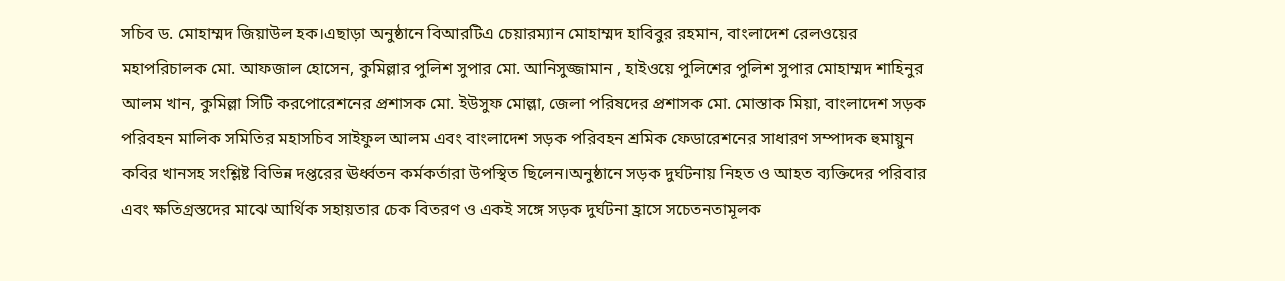সচিব ড. মোহাম্মদ জিয়াউল হক।এছাড়া অনুষ্ঠানে বিআরটিএ চেয়ারম্যান মোহাম্মদ হাবিবুর রহমান, বাংলাদেশ রেলওয়ের মহাপরিচালক মো. আফজাল হোসেন, কুমিল্লার পুলিশ সুপার মো. আনিসুজ্জামান , হাইওয়ে পুলিশের পুলিশ সুপার মোহাম্মদ শাহিনুর আলম খান, কুমিল্লা সিটি করপোরেশনের প্রশাসক মো. ইউসুফ মোল্লা, জেলা পরিষদের প্রশাসক মো. মোস্তাক মিয়া, বাংলাদেশ সড়ক পরিবহন মালিক সমিতির মহাসচিব সাইফুল আলম এবং বাংলাদেশ সড়ক পরিবহন শ্রমিক ফেডারেশনের সাধারণ সম্পাদক হুমায়ুন কবির খানসহ সংশ্লিষ্ট বিভিন্ন দপ্তরের ঊর্ধ্বতন কর্মকর্তারা উপস্থিত ছিলেন।অনুষ্ঠানে সড়ক দুর্ঘটনায় নিহত ও আহত ব্যক্তিদের পরিবার এবং ক্ষতিগ্রস্তদের মাঝে আর্থিক সহায়তার চেক বিতরণ ও একই সঙ্গে সড়ক দুর্ঘটনা হ্রাসে সচেতনতামূলক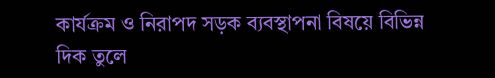কার্যক্রম ও নিরাপদ সড়ক ব্যবস্থাপনা বিষয়ে বিভিন্ন দিক তুলে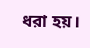ধরা হয়।